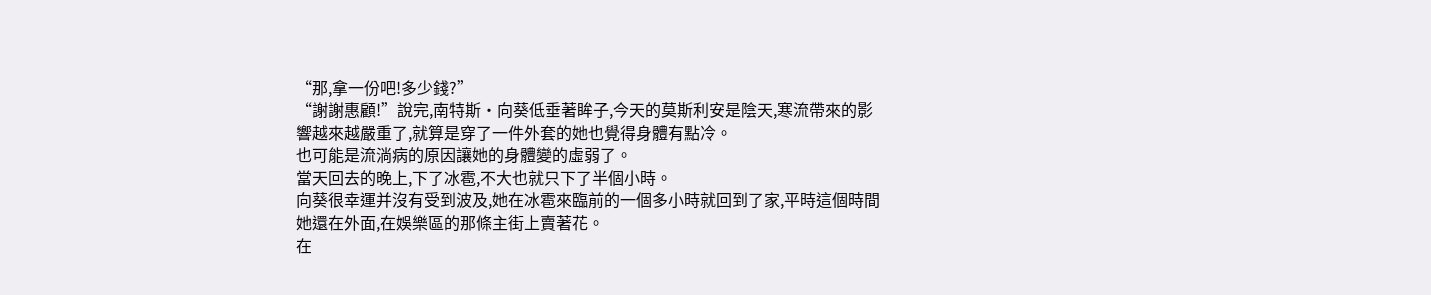“那,拿一份吧!多少錢?”
“謝謝惠顧!”說完,南特斯·向葵低垂著眸子,今天的莫斯利安是陰天,寒流帶來的影響越來越嚴重了,就算是穿了一件外套的她也覺得身體有點冷。
也可能是流淌病的原因讓她的身體變的虛弱了。
當天回去的晚上,下了冰雹,不大也就只下了半個小時。
向葵很幸運并沒有受到波及,她在冰雹來臨前的一個多小時就回到了家,平時這個時間她還在外面,在娛樂區的那條主街上賣著花。
在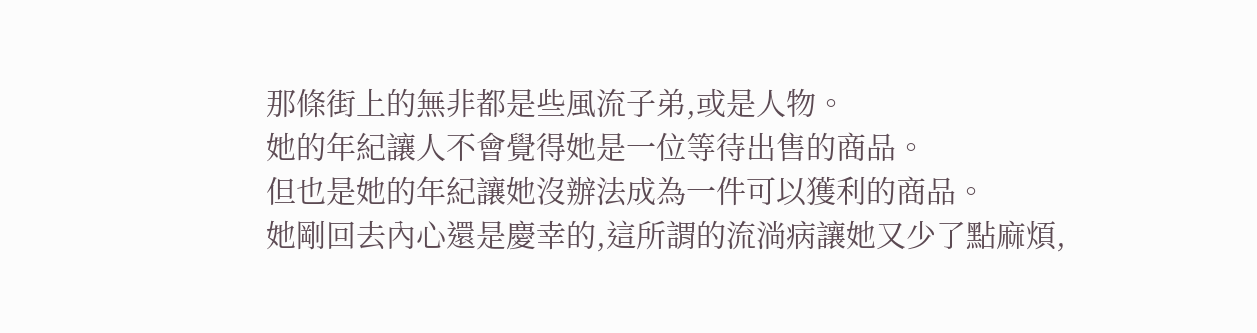那條街上的無非都是些風流子弟,或是人物。
她的年紀讓人不會覺得她是一位等待出售的商品。
但也是她的年紀讓她沒辦法成為一件可以獲利的商品。
她剛回去內心還是慶幸的,這所謂的流淌病讓她又少了點麻煩,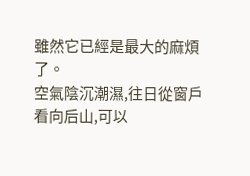雖然它已經是最大的麻煩了。
空氣陰沉潮濕,往日從窗戶看向后山,可以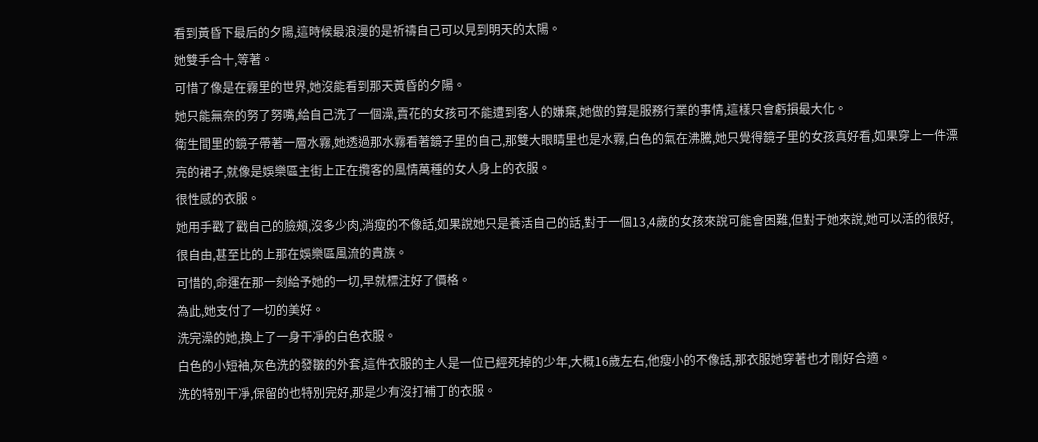看到黃昏下最后的夕陽,這時候最浪漫的是祈禱自己可以見到明天的太陽。
她雙手合十,等著。
可惜了像是在霧里的世界,她沒能看到那天黃昏的夕陽。
她只能無奈的努了努嘴,給自己洗了一個澡,賣花的女孩可不能遭到客人的嫌棄,她做的算是服務行業的事情,這樣只會虧損最大化。
衛生間里的鏡子帶著一層水霧,她透過那水霧看著鏡子里的自己,那雙大眼睛里也是水霧,白色的氣在沸騰,她只覺得鏡子里的女孩真好看,如果穿上一件漂亮的裙子,就像是娛樂區主街上正在攬客的風情萬種的女人身上的衣服。
很性感的衣服。
她用手戳了戳自己的臉頰,沒多少肉,消瘦的不像話,如果說她只是養活自己的話,對于一個13,4歲的女孩來說可能會困難,但對于她來說,她可以活的很好,很自由,甚至比的上那在娛樂區風流的貴族。
可惜的,命運在那一刻給予她的一切,早就標注好了價格。
為此,她支付了一切的美好。
洗完澡的她,換上了一身干凈的白色衣服。
白色的小短袖,灰色洗的發皺的外套,這件衣服的主人是一位已經死掉的少年,大概16歲左右,他瘦小的不像話,那衣服她穿著也才剛好合適。
洗的特別干凈,保留的也特別完好,那是少有沒打補丁的衣服。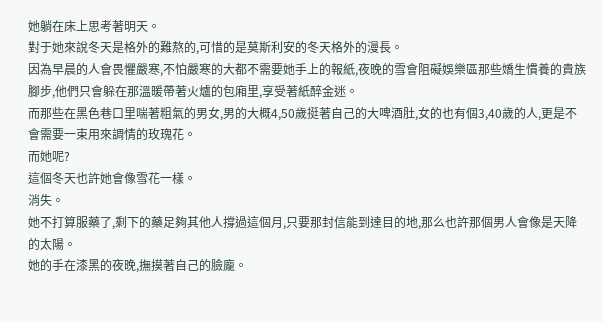她躺在床上思考著明天。
對于她來說冬天是格外的難熬的,可惜的是莫斯利安的冬天格外的漫長。
因為早晨的人會畏懼嚴寒,不怕嚴寒的大都不需要她手上的報紙,夜晚的雪會阻礙娛樂區那些嬌生慣養的貴族腳步,他們只會躲在那溫暖帶著火爐的包廂里,享受著紙醉金迷。
而那些在黑色巷口里喘著粗氣的男女,男的大概4,50歲挺著自己的大啤酒肚,女的也有個3,40歲的人,更是不會需要一束用來調情的玫瑰花。
而她呢?
這個冬天也許她會像雪花一樣。
消失。
她不打算服藥了,剩下的藥足夠其他人撐過這個月,只要那封信能到達目的地,那么也許那個男人會像是天降的太陽。
她的手在漆黑的夜晚,撫摸著自己的臉龐。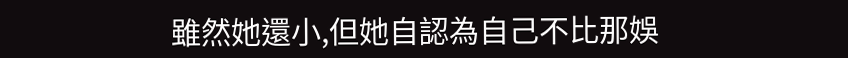雖然她還小,但她自認為自己不比那娛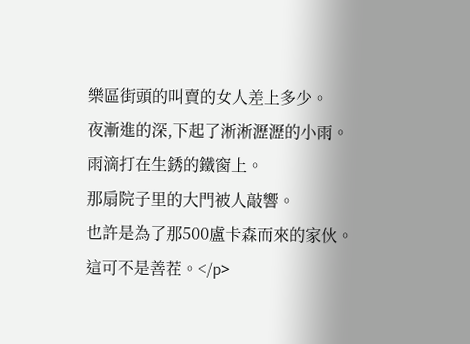樂區街頭的叫賣的女人差上多少。
夜漸進的深,下起了淅淅瀝瀝的小雨。
雨滴打在生銹的鐵窗上。
那扇院子里的大門被人敲響。
也許是為了那500盧卡森而來的家伙。
這可不是善茬。</p>